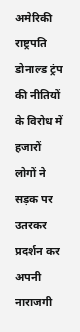अमेरिकी राष्ट्रपति डोनाल्ड ट्रंप की नीतियों के विरोध में हजारों लोगों ने सड़क पर उतरकर प्रदर्शन कर अपनी नाराजगी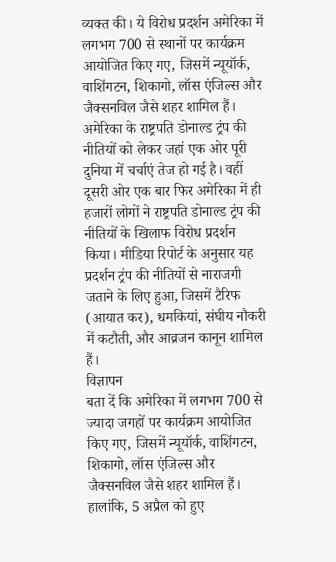व्यक्त की। ये विरोध प्रदर्शन अमेरिका में लगभग 700 से स्थानों पर कार्यक्रम आयोजित किए गए, जिसमें न्यूयॉर्क, वाशिंगटन, शिकागो, लॉस एंजिल्स और जैक्सनविल जैसे शहर शामिल हैं।
अमेरिका के राष्ट्रपति डोनाल्ड ट्रंप की नीतियों को लेकर जहां एक ओर पूरी दुनिया में चर्चाएं तेज हो गई है। वहीं दूसरी ओर एक बार फिर अमेरिका में ही हजारों लोगों ने राष्ट्रपति डोनाल्ड ट्रंप की नीतियों के खिलाफ विरोध प्रदर्शन किया। मीडिया रिपोर्ट के अनुसार यह प्रदर्शन ट्रंप की नीतियों से नाराजगी जताने के लिए हुआ, जिसमें टैरिफ (आयात कर), धमकियां, संघीय नौकरी में कटौती, और आव्रजन कानून शामिल हैं।
विज्ञापन
बता दें कि अमेरिका में लगभग 700 से ज्यादा जगहों पर कार्यक्रम आयोजित किए गए, जिसमें न्यूयॉर्क, वाशिंगटन, शिकागो, लॉस एंजिल्स और जैक्सनविल जैसे शहर शामिल हैं। हालांकि, 5 अप्रैल को हुए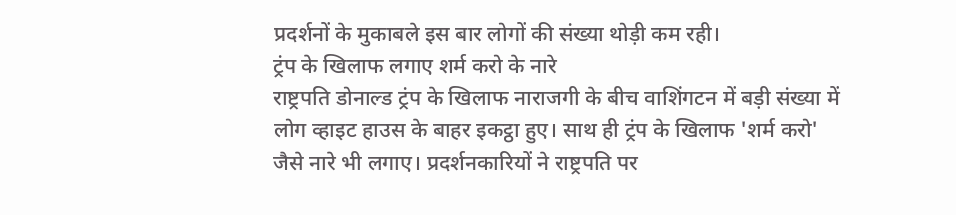प्रदर्शनों के मुकाबले इस बार लोगों की संख्या थोड़ी कम रही।
ट्रंप के खिलाफ लगाए शर्म करो के नारे
राष्ट्रपति डोनाल्ड ट्रंप के खिलाफ नाराजगी के बीच वाशिंगटन में बड़ी संख्या में लोग व्हाइट हाउस के बाहर इकट्ठा हुए। साथ ही ट्रंप के खिलाफ 'शर्म करो' जैसे नारे भी लगाए। प्रदर्शनकारियों ने राष्ट्रपति पर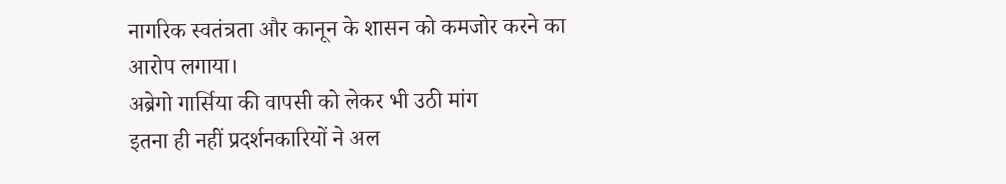नागरिक स्वतंत्रता और कानून के शासन को कमजोर करने का आरोप लगाया।
अब्रेगो गार्सिया की वापसी को लेकर भी उठी मांग
इतना ही नहीं प्रदर्शनकारियों ने अल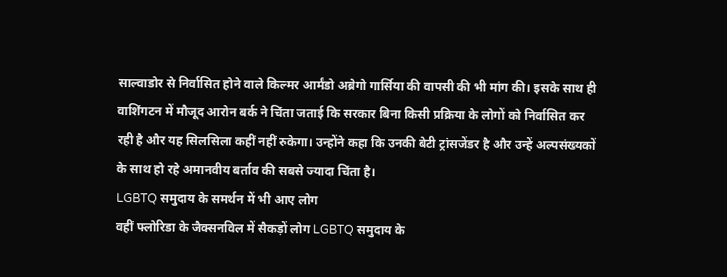साल्वाडोर से निर्वासित होने वाले किल्मर आर्मंडो अब्रेगो गार्सिया की वापसी की भी मांग की। इसके साथ ही वाशिंगटन में मौजूद आरोन बर्क ने चिंता जताई कि सरकार बिना किसी प्रक्रिया के लोगों को निर्वासित कर रही है और यह सिलसिला कहीं नहीं रुकेगा। उन्होंने कहा कि उनकी बेटी ट्रांसजेंडर है और उन्हें अल्पसंख्यकों के साथ हो रहे अमानवीय बर्ताव की सबसे ज्यादा चिंता है।
LGBTQ समुदाय के समर्थन में भी आए लोग
वहीं फ्लोरिडा के जैक्सनविल में सैकड़ों लोग LGBTQ समुदाय के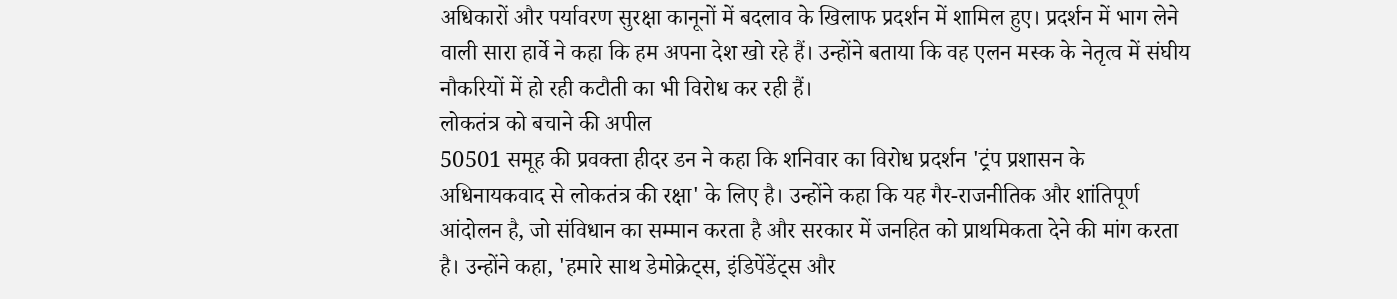अधिकारों और पर्यावरण सुरक्षा कानूनों में बदलाव के खिलाफ प्रदर्शन में शामिल हुए। प्रदर्शन में भाग लेने वाली सारा हार्वे ने कहा कि हम अपना देश खो रहे हैं। उन्होंने बताया कि वह एलन मस्क के नेतृत्व में संघीय नौकरियों में हो रही कटौती का भी विरोध कर रही हैं।
लोकतंत्र को बचाने की अपील
50501 समूह की प्रवक्ता हीदर डन ने कहा कि शनिवार का विरोध प्रदर्शन 'ट्रंप प्रशासन के अधिनायकवाद से लोकतंत्र की रक्षा' के लिए है। उन्होंने कहा कि यह गैर-राजनीतिक और शांतिपूर्ण आंदोलन है, जो संविधान का सम्मान करता है और सरकार में जनहित को प्राथमिकता देने की मांग करता है। उन्होंने कहा, 'हमारे साथ डेमोक्रेट्स, इंडिपेंडेंट्स और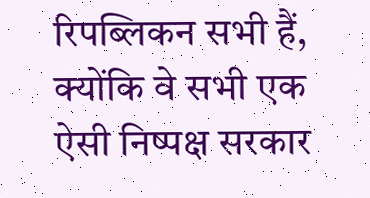रिपब्लिकन सभी हैं, क्योंकि वे सभी एक ऐसी निष्पक्ष सरकार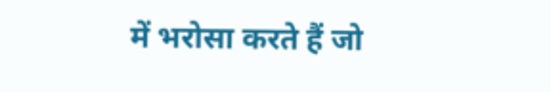में भरोसा करते हैं जो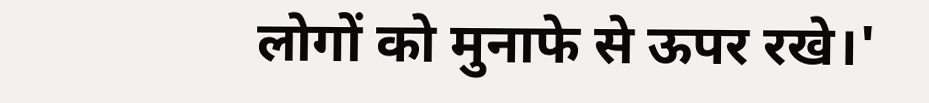लोगों को मुनाफे से ऊपर रखे।'